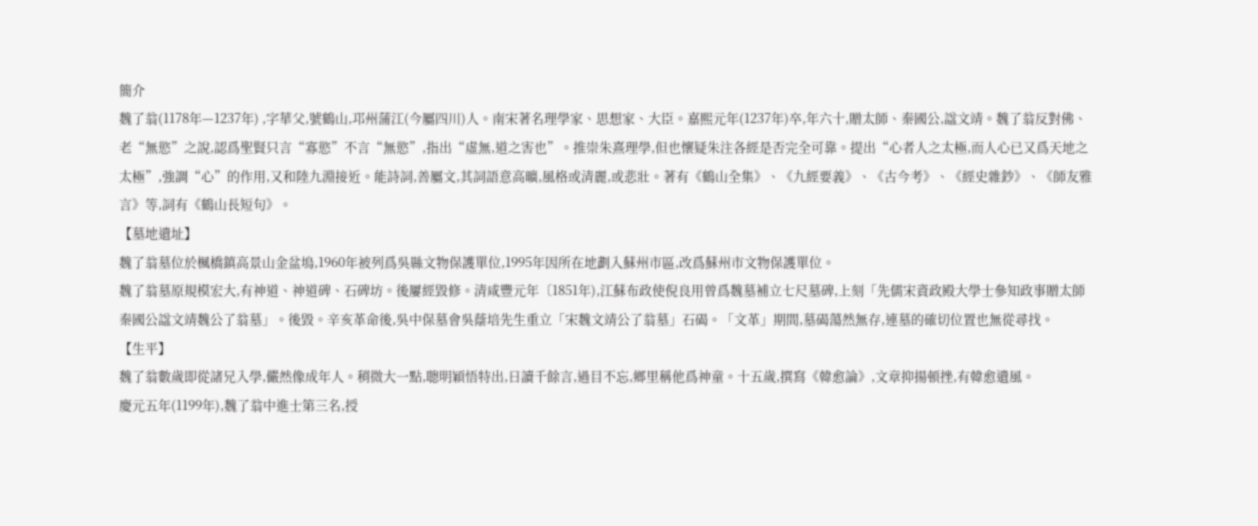簡介
魏了翁(1178年—1237年) ,字華父,號鶴山,邛州蒲江(今屬四川)人。南宋著名理學家、思想家、大臣。嘉熙元年(1237年)卒,年六十,贈太師、秦國公,諡文靖。魏了翁反對佛、老“無慾”之說,認爲聖賢只言“寡慾”不言“無慾”,指出“虛無,道之害也”。推崇朱熹理學,但也懷疑朱注各經是否完全可靠。提出“心者人之太極,而人心已又爲天地之太極”,強調“心”的作用,又和陸九淵接近。能詩詞,善屬文,其詞語意高曠,風格或清麗,或悲壯。著有《鶴山全集》、《九經要義》、《古今考》、《經史雜鈔》、《師友雅言》等,詞有《鶴山長短句》。
【墓地遺址】
魏了翁墓位於楓橋鎮高景山金盆塢,1960年被列爲吳縣文物保護單位,1995年因所在地劃入蘇州市區,改爲蘇州市文物保護單位。
魏了翁墓原規模宏大,有神道、神道碑、石碑坊。後屢經毀修。清咸豐元年〔1851年),江蘇布政使倪良用曾爲魏墓補立七尺墓碑,上刻「先儒宋資政殿大學士參知政事贈太師秦國公諡文靖魏公了翁墓」。後毀。辛亥革命後,吳中保墓會吳蔭培先生重立「宋魏文靖公了翁墓」石碣。「文革」期間,墓碣蕩然無存,連墓的確切位置也無從尋找。
【生平】
魏了翁數歲即從諸兄入學,儼然像成年人。稍微大一點,聰明穎悟特出,日讀千餘言,過目不忘,鄉里稱他爲神童。十五歲,撰寫《韓愈論》,文章抑揚頓挫,有韓愈遺風。
慶元五年(1199年),魏了翁中進士第三名,授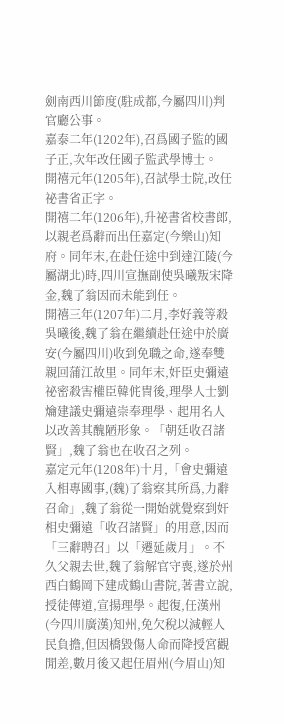劍南西川節度(駐成都,今屬四川)判官廳公事。
嘉泰二年(1202年),召爲國子監的國子正,次年改任國子監武學博士。
開禧元年(1205年),召試學士院,改任祕書省正字。
開禧二年(1206年),升祕書省校書郎,以親老爲辭而出任嘉定(今樂山)知府。同年末,在赴任途中到達江陵(今屬湖北)時,四川宣撫副使吳曦叛宋降金,魏了翁因而未能到任。
開禧三年(1207年)二月,李好義等殺吳曦後,魏了翁在繼續赴任途中於廣安(今屬四川)收到免職之命,遂奉雙親回蒲江故里。同年末,奸臣史彌遠祕密殺害權臣韓侂冑後,理學人士劉爚建議史彌遠崇奉理學、起用名人以改善其醜陋形象。「朝廷收召諸賢」,魏了翁也在收召之列。
嘉定元年(1208年)十月,「會史彌遠入相專國事,(魏)了翁察其所爲,力辭召命」,魏了翁從一開始就覺察到奸相史彌遠「收召諸賢」的用意,因而「三辭聘召」以「遷延歲月」。不久父親去世,魏了翁解官守喪,遂於州西白鶴岡下建成鶴山書院,著書立說,授徒傳道,宣揚理學。起復,任漢州(今四川廣漢)知州,免欠稅以減輕人民負擔,但因橋毀傷人命而降授宮觀閒差,數月後又起任眉州(今眉山)知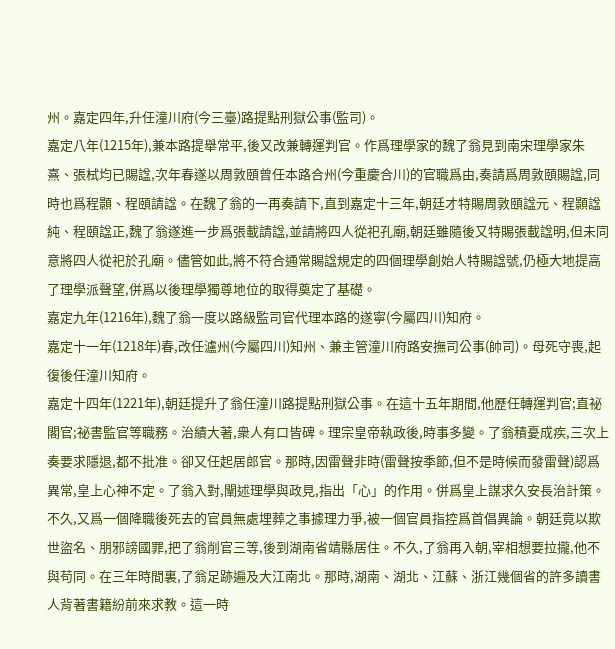州。嘉定四年,升任潼川府(今三臺)路提點刑獄公事(監司)。
嘉定八年(1215年),兼本路提舉常平,後又改兼轉運判官。作爲理學家的魏了翁見到南宋理學家朱熹、張栻均已賜諡,次年春遂以周敦頤曾任本路合州(今重慶合川)的官職爲由,奏請爲周敦頤賜諡,同時也爲程顥、程頤請諡。在魏了翁的一再奏請下,直到嘉定十三年,朝廷才特賜周敦頤諡元、程顥諡純、程頤諡正,魏了翁遂進一步爲張載請諡,並請將四人從祀孔廟,朝廷雖隨後又特賜張載諡明,但未同意將四人從祀於孔廟。儘管如此,將不符合通常賜諡規定的四個理學創始人特賜諡號,仍極大地提高了理學派聲望,併爲以後理學獨尊地位的取得奠定了基礎。
嘉定九年(1216年),魏了翁一度以路級監司官代理本路的遂寧(今屬四川)知府。
嘉定十一年(1218年)春,改任瀘州(今屬四川)知州、兼主管潼川府路安撫司公事(帥司)。母死守喪,起復後任潼川知府。
嘉定十四年(1221年),朝廷提升了翁任潼川路提點刑獄公事。在這十五年期間,他歷任轉運判官;直祕閣官;祕書監官等職務。治績大著,衆人有口皆碑。理宗皇帝執政後,時事多變。了翁積憂成疾,三次上奏要求隱退,都不批准。卻又任起居郎官。那時,因雷聲非時(雷聲按季節,但不是時候而發雷聲)認爲異常,皇上心神不定。了翁入對,闡述理學與政見,指出「心」的作用。併爲皇上謀求久安長治計策。不久,又爲一個降職後死去的官員無處埋葬之事據理力爭,被一個官員指控爲首倡異論。朝廷竟以欺世盜名、朋邪謗國罪,把了翁削官三等,後到湖南省靖縣居住。不久,了翁再入朝,宰相想要拉攏,他不與苟同。在三年時間裏,了翁足跡遍及大江南北。那時,湖南、湖北、江蘇、浙江幾個省的許多讀書人背著書籍紛前來求教。這一時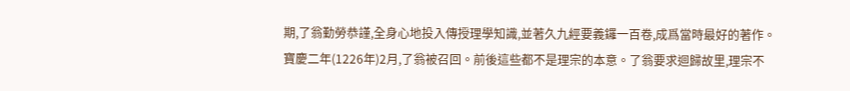期,了翁勤勞恭謹,全身心地投入傳授理學知識,並著久九經要義鑼一百卷,成爲當時最好的著作。
寶慶二年(1226年)2月,了翁被召回。前後這些都不是理宗的本意。了翁要求迴歸故里,理宗不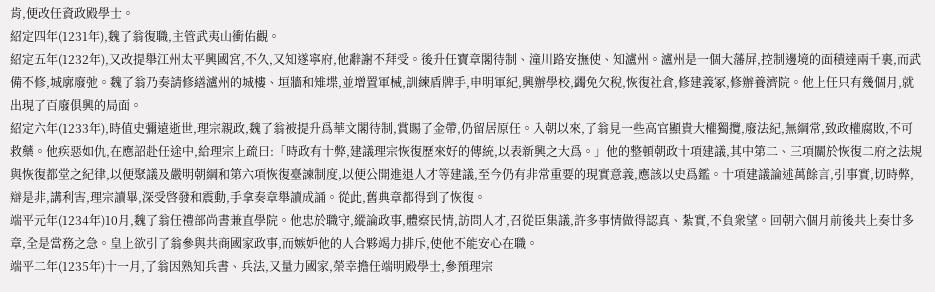肯,便改任資政殿學士。
紹定四年(1231年),魏了翁復職,主管武夷山衝佑觀。
紹定五年(1232年),又改提舉江州太平興國宮,不久,又知遂寧府,他辭謝不拜受。後升任寶章閣待制、潼川路安撫使、知瀘州。瀘州是一個大藩屏,控制邊境的面積達兩千裏,而武備不修,城廓廢弛。魏了翁乃奏請修繕瀘州的城樓、垣牆和雉堞,並增置軍械,訓練盾牌手,申明軍紀,興辦學校,蠲免欠稅,恢復社倉,修建義冢,修辦養濟院。他上任只有幾個月,就出現了百廢俱興的局面。
紹定六年(1233年),時值史彌遠逝世,理宗親政,魏了翁被提升爲華文閣待制,賞賜了金帶,仍留居原任。入朝以來,了翁見一些高官顯貴大權獨攬,廢法紀,無綱常,致政權腐敗,不可救藥。他疾惡如仇,在應詔赴任途中,給理宗上疏曰:「時政有十弊,建議理宗恢復歷來好的傳統,以表新興之大爲。」他的整頓朝政十項建議,其中第二、三項關於恢復二府之法規與恢復都堂之紀律,以便聚議及嚴明朝綱和第六項恢復臺諫制度,以便公開進退人才等建議,至今仍有非常重要的現實意義,應該以史爲鑑。十項建議論述萬餘言,引事實,切時弊,辯是非,講利害,理宗讀畢,深受啓發和震動,手拿奏章舉讀成誦。從此,舊典章都得到了恢復。
端平元年(1234年)10月,魏了翁任禮部尚書兼直學院。他忠於職守,縱論政事,體察民情,訪問人才,召從臣集議,許多事情做得認真、紮實,不負衆望。回朝六個月前後共上奏廿多章,全是當務之急。皇上欲引了翁參與共商國家政事,而嫉妒他的人合夥竭力排斥,使他不能安心在職。
端平二年(1235年)十一月,了翁因熟知兵書、兵法,又量力國家,榮幸擔任端明殿學士,參預理宗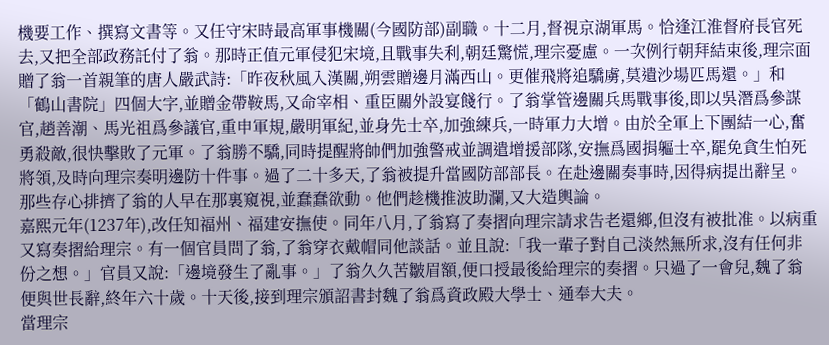機要工作、撰寫文書等。又任守宋時最高軍事機關(今國防部)副職。十二月,督視京湖軍馬。恰逢江淮督府長官死去,又把全部政務託付了翁。那時正值元軍侵犯宋境,且戰事失利,朝廷驚慌,理宗憂慮。一次例行朝拜結束後,理宗面贈了翁一首親筆的唐人嚴武詩:「昨夜秋風入漢關,朔雲贈邊月滿西山。更催飛將追驕虜,莫遺沙場匹馬還。」和「鶴山書院」四個大字,並贈金帶鞍馬,又命宰相、重臣關外設宴餞行。了翁掌管邊關兵馬戰事後,即以吳潛爲參謀官,趙善潮、馬光祖爲參議官,重申軍規,嚴明軍紀,並身先士卒,加強練兵,一時軍力大增。由於全軍上下團結一心,奮勇殺敵,很快擊敗了元軍。了翁勝不驕,同時提醒將帥們加強警戒並調遣增援部隊,安撫爲國捐軀士卒,罷免貪生怕死將領,及時向理宗奏明邊防十件事。過了二十多天,了翁被提升當國防部部長。在赴邊關奏事時,因得病提出辭呈。那些存心排擠了翁的人早在那裏窺視,並蠢蠢欲動。他們趁機推波助瀾,又大造輿論。
嘉熙元年(1237年),改任知福州、福建安撫使。同年八月,了翁寫了奏摺向理宗請求告老還鄉,但沒有被批准。以病重又寫奏摺給理宗。有一個官員問了翁,了翁穿衣戴帽同他談話。並且說:「我一輩子對自己淡然無所求,沒有任何非份之想。」官員又說:「邊境發生了亂事。」了翁久久苦皺眉額,便口授最後給理宗的奏摺。只過了一會兒,魏了翁便與世長辭,終年六十歲。十天後,接到理宗頒詔書封魏了翁爲資政殿大學士、通奉大夫。
當理宗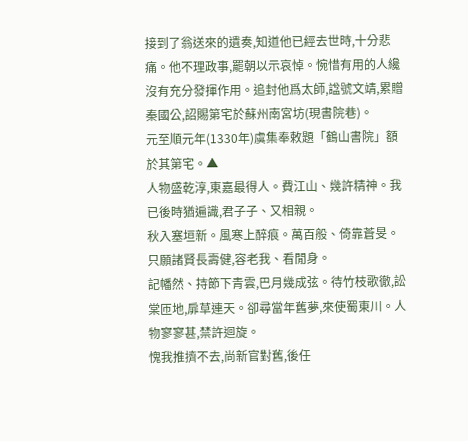接到了翁送來的遺奏,知道他已經去世時,十分悲痛。他不理政事,罷朝以示哀悼。惋惜有用的人纔沒有充分發揮作用。追封他爲太師,諡號文靖,累贈秦國公,詔賜第宅於蘇州南宮坊(現書院巷)。
元至順元年(1330年)虞集奉敕題「鶴山書院」額於其第宅。▲
人物盛乾淳,東嘉最得人。費江山、幾許精神。我已後時猶遍識,君子子、又相親。
秋入塞垣新。風寒上醉痕。萬百般、倚靠蒼旻。只願諸賢長壽健,容老我、看閒身。
記幡然、持節下青雲,巴月幾成弦。待竹枝歌徹,訟棠匝地,扉草連天。卻尋當年舊夢,來使蜀東川。人物寥寥甚,禁許迴旋。
愧我推擠不去,尚新官對舊,後任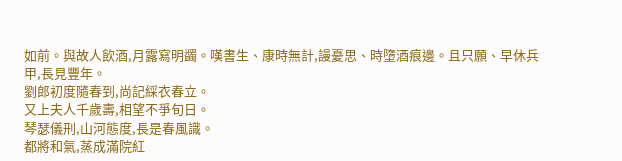如前。與故人飲酒,月露寫明蠲。嘆書生、康時無計,謾憂思、時墮酒痕邊。且只願、早休兵甲,長見豐年。
劉郎初度隨春到,尚記綵衣春立。
又上夫人千歲壽,相望不爭旬日。
琴瑟儀刑,山河態度,長是春風識。
都將和氣,蒸成滿院紅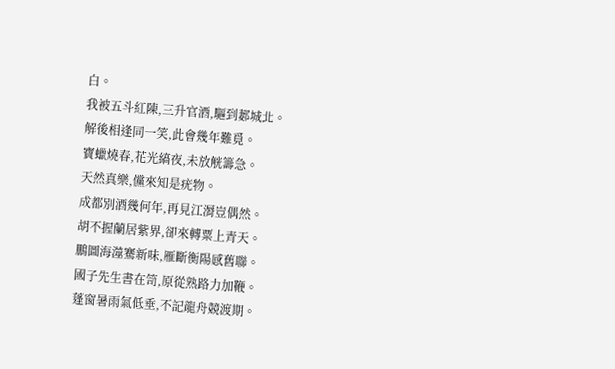白。
我被五斗紅陳,三升官酒,驅到郪城北。
解後相逢同一笑,此會幾年難覓。
寶蠟燒春,花光縞夜,未放觥籌急。
天然真樂,儻來知是疣物。
成都別酒幾何年,再見江漘豈偶然。
胡不握蘭居紫界,卻來轉粟上青天。
鵬圖海澨騫新味,雁斷衡陽感舊聯。
國子先生書在笥,原從熟路力加鞭。
蓬窗暑雨氣低垂,不記龍舟競渡期。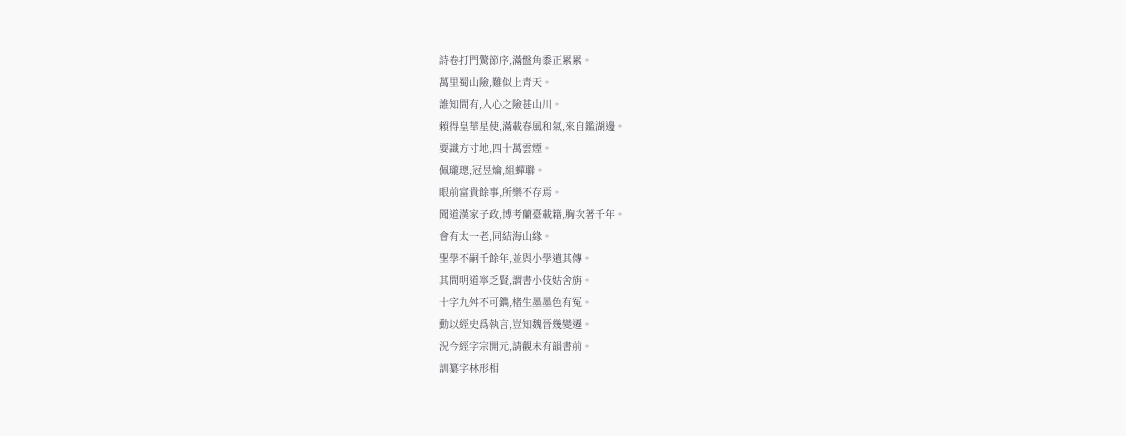詩卷打門驚節序,滿盤角黍正累累。
萬里蜀山險,難似上青天。
誰知間有,人心之險甚山川。
賴得皇華星使,滿載春風和氣,來自鑑湖邊。
要識方寸地,四十萬雲煙。
佩瓏璁,冠昱爚,組蟬聯。
眼前富貴餘事,所樂不存焉。
聞道漢家子政,博考蘭臺載籍,胸次著千年。
會有太一老,同結海山緣。
聖學不嗣千餘年,並與小學遺其傳。
其間明道寧乏賢,謂書小伎姑舍旃。
十字九舛不可鐫,楮生墨墨色有冤。
動以經史爲執言,豈知魏晉幾變遷。
況今經字宗開元,請觀未有韻書前。
訓纂字林形相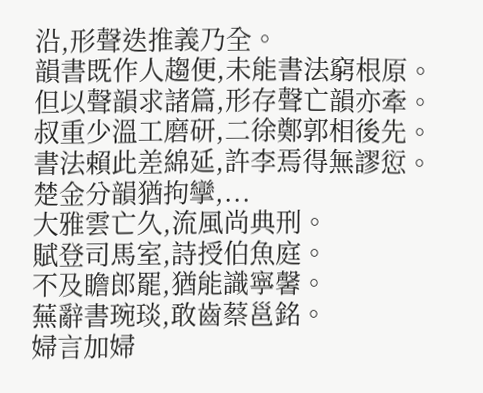沿,形聲迭推義乃全。
韻書既作人趨便,未能書法窮根原。
但以聲韻求諸篇,形存聲亡韻亦牽。
叔重少溫工磨研,二徐鄭郭相後先。
書法賴此差綿延,許李焉得無謬愆。
楚金分韻猶拘攣,...
大雅雲亡久,流風尚典刑。
賦登司馬室,詩授伯魚庭。
不及瞻郎罷,猶能識寧馨。
蕪辭書琬琰,敢齒蔡邕銘。
婦言加婦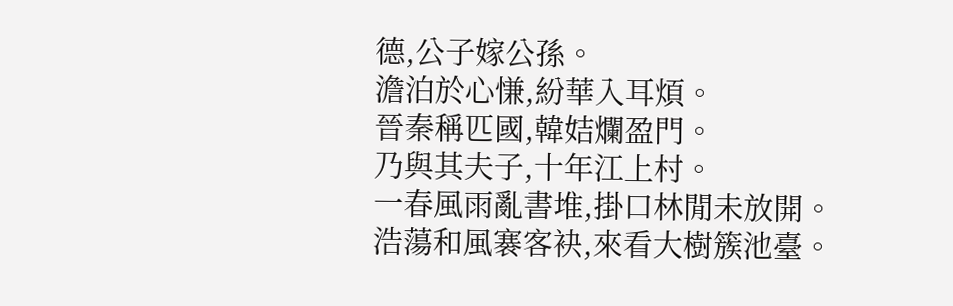德,公子嫁公孫。
澹泊於心慊,紛華入耳煩。
晉秦稱匹國,韓姞爛盈門。
乃與其夫子,十年江上村。
一春風雨亂書堆,掛口林閒未放開。
浩蕩和風褰客袂,來看大樹簇池臺。